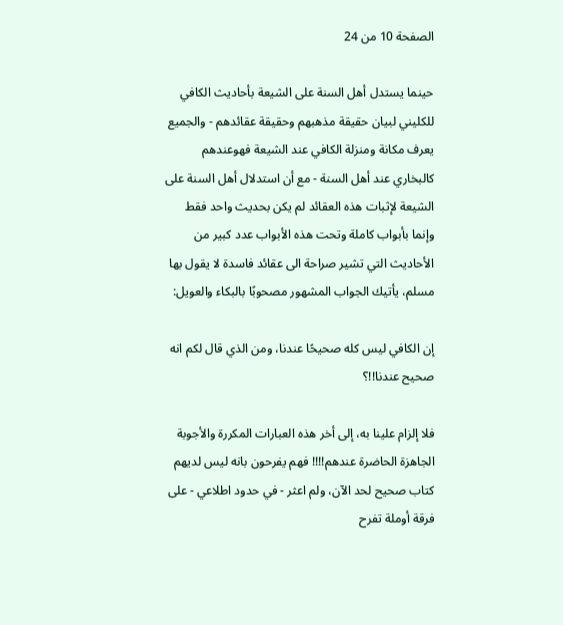الصفحة 10 من 24

حينما يستدل أهل السنة على الشيعة بأحاديث الكافي للكليني لبيان حقيقة مذهبهم وحقيقة عقائدهم - والجميع يعرف مكانة ومنزلة الكافي عند الشيعة فهوعندهم كالبخاري عند أهل السنة - مع أن استدلال أهل السنة على الشيعة لإثبات هذه العقائد لم يكن بحديث واحد فقط وإنما بأبواب كاملة وتحت هذه الأبواب عدد كبير من الأحاديث التي تشير صراحة الى عقائد فاسدة لا يقول بها مسلم، يأتيك الجواب المشهور مصحوبًا بالبكاء والعويل:

إن الكافي ليس كله صحيحًا عندنا، ومن الذي قال لكم انه صحيح عندنا!!؟

فلا إلزام علينا به، إلى أخر هذه العبارات المكررة والأجوبة الجاهزة الحاضرة عندهم!!!! فهم يفرحون بانه ليس لديهم كتاب صحيح لحد الآن، ولم اعثر - في حدود اطلاعي - على فرقة أوملة تفرح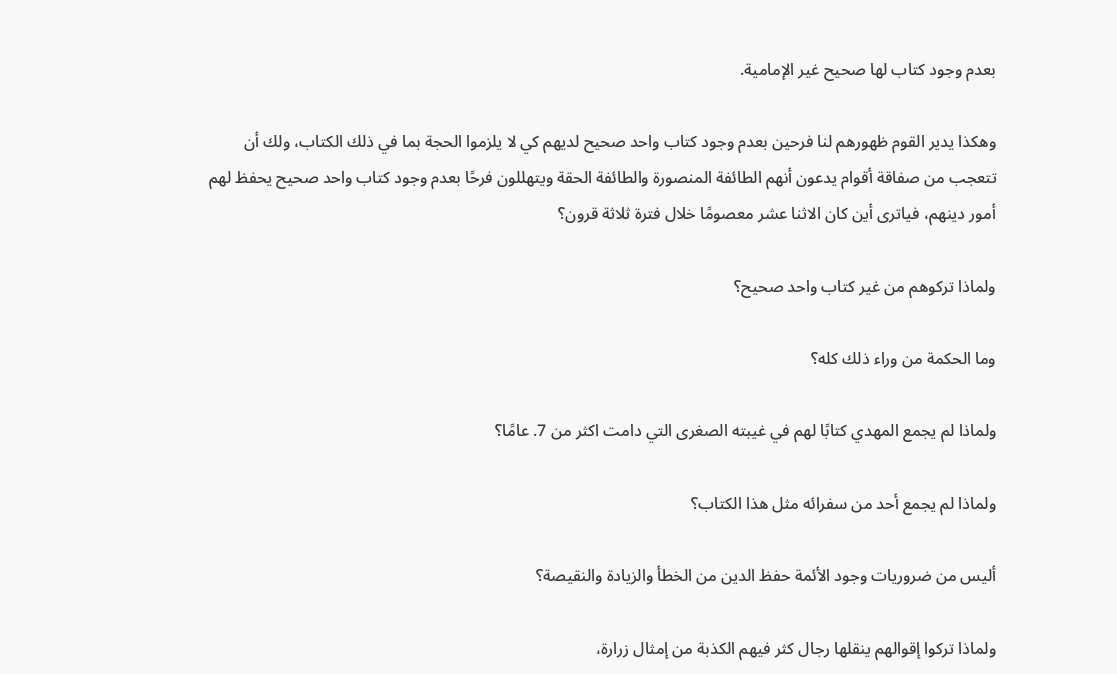بعدم وجود كتاب لها صحيح غير الإمامية.

وهكذا يدير القوم ظهورهم لنا فرحين بعدم وجود كتاب واحد صحيح لديهم كي لا يلزموا الحجة بما في ذلك الكتاب، ولك أن تتعجب من صفاقة أقوام يدعون أنهم الطائفة المنصورة والطائفة الحقة ويتهللون فرحًا بعدم وجود كتاب واحد صحيح يحفظ لهم أمور دينهم، فياترى أين كان الاثنا عشر معصومًا خلال فترة ثلاثة قرون؟

ولماذا تركوهم من غير كتاب واحد صحيح؟

وما الحكمة من وراء ذلك كله؟

ولماذا لم يجمع المهدي كتابًا لهم في غيبته الصغرى التي دامت اكثر من 7. عامًا؟

ولماذا لم يجمع أحد من سفرائه مثل هذا الكتاب؟

أليس من ضروريات وجود الأئمة حفظ الدين من الخطأ والزيادة والنقيصة؟

ولماذا تركوا إقوالهم ينقلها رجال كثر فيهم الكذبة من إمثال زرارة،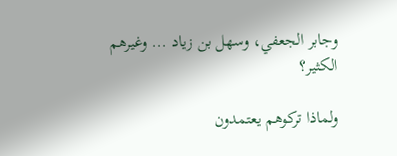وجابر الجعفي، وسهل بن زياد ... وغيرهم الكثير؟

ولماذا تركوهم يعتمدون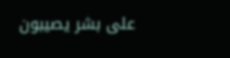على بشر يصيبون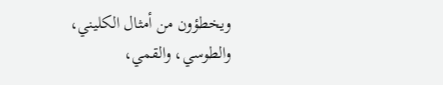ويخطؤون من أمثال الكليني، والطوسي، والقمي،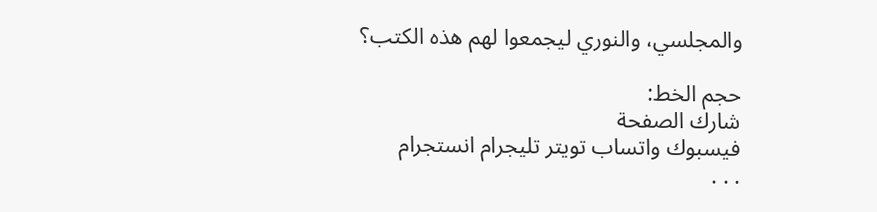والمجلسي، والنوري ليجمعوا لهم هذه الكتب؟

حجم الخط:
شارك الصفحة
فيسبوك واتساب تويتر تليجرام انستجرام
. . .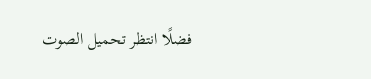فضلًا انتظر تحميل الصوت